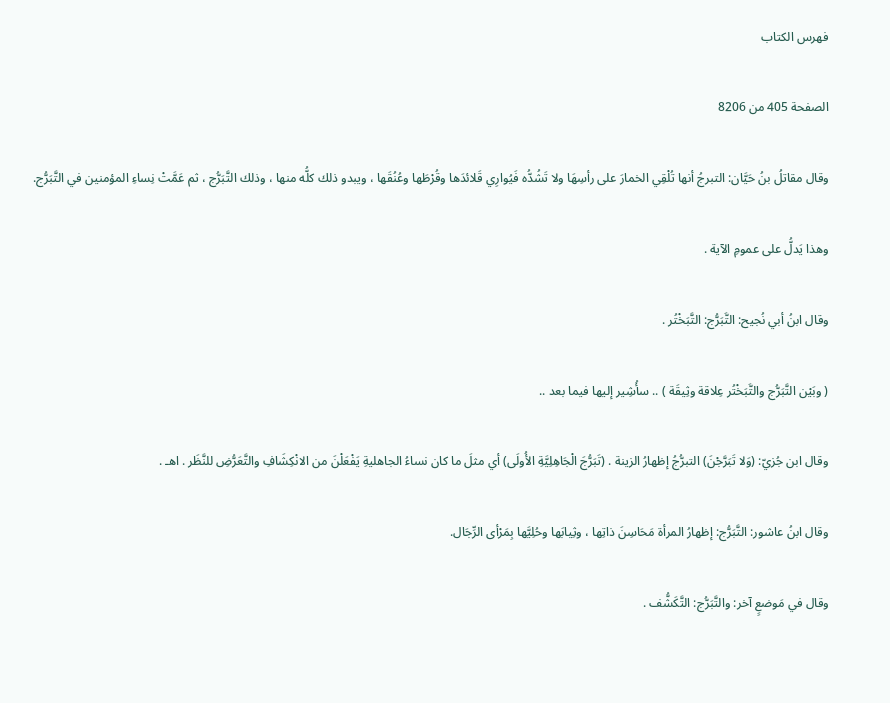فهرس الكتاب

الصفحة 405 من 8206

وقال مقاتلُ بنُ حَيَّان: التبرجُ أنها تُلْقِي الخمارَ على رأسِهَا ولا تَشُدُّه فَيُوارِي قَلائدَها وقُرْطَها وعُنُقَها ، ويبدو ذلك كلُّه منها ، وذلك التَّبَرُّج ، ثم عَمَّتْ نِساءِ المؤمنين في التَّبَرُّج.

وهذا يَدلُّ على عمومِ الآية .

وقال ابنُ أبي نُجيح: التَّبَرُّج: التَّبَخْتُر .

( وبَيْن التَّبَرُّج والتَّبَخْتُر عِلاقة وثِيقَة ) .. سأُشِير إليها فيما بعد ..

وقال ابن جُزيّ: (وَلا تَبَرَّجْنَ) التبرُّجُ إظهارُ الزينة . (تَبَرُّجَ الْجَاهِلِيَّةِ الأُولَى) أي مثلَ ما كان نساءُ الجاهليةِ يَفْعَلْنَ من الانْكِشَافِ والتَّعَرُّضِ للنَّظَر . اهـ .

وقال ابنُ عاشور: التَّبَرُّج: إظهارُ المرأة مَحَاسِنَ ذاتِها ، وثِيابَها وحُلِيَّها بِمَرْأى الرِّجَال.

وقال في مَوضعٍ آخر: والتَّبَرُّج: التَّكَشُّف .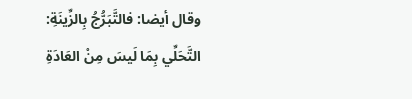وقال أيضا: فالتَّبَرُّجُ بِالزِّينَةِ: التَّحَلِّي بِمَا لَيسَ مِنْ العَادَةِ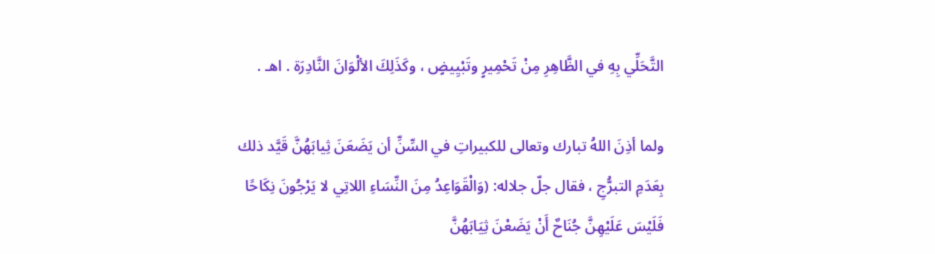التَّحَلِّي بِهِ في الظَّاهِرِ مِنْ تَحْمِيرٍ وتَبْيِيضٍ ، وكَذَلِكَ الألْوَانَ النَّادِرَة . اهـ .

ولما أذِنَ اللهُ تبارك وتعالى للكبيراتِ في السِّنِّ أن يَضَعَنَ ثِيابَهُنَّ قَيَّد ذلك بِعَدَمِ التبرُّجِ ، فقال جلّ جلاله: (وَالْقَوَاعِدُ مِنَ النِّسَاءِ اللاتِي لا يَرْجُونَ نِكَاحًا فَلَيْسَ عَلَيْهِنَّ جُنَاحٌ أَنْ يَضَعْنَ ثِيَابَهُنَّ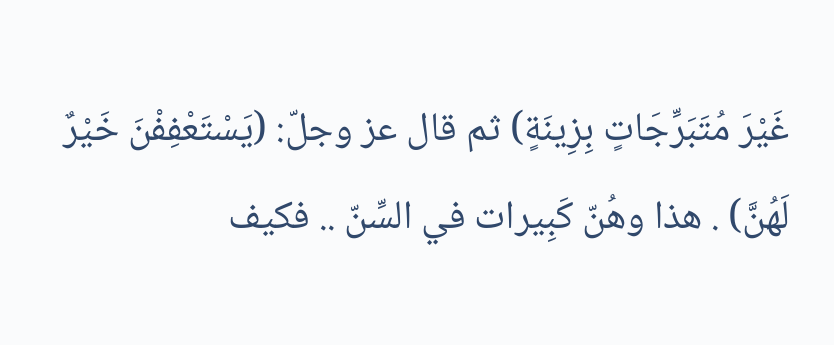غَيْرَ مُتَبَرِّجَاتٍ بِزِينَةٍ) ثم قال عز وجلّ: (يَسْتَعْفِفْنَ خَيْرٌ لَهُنَّ) . هذا وهُنّ كَبِيرات في السِّنّ .. فكيف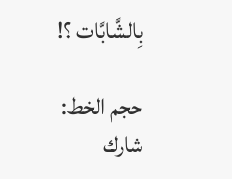بِالشَّابَّات ؟!

حجم الخط:
شارك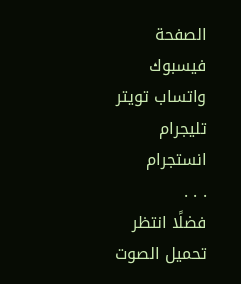الصفحة
فيسبوك واتساب تويتر تليجرام انستجرام
. . .
فضلًا انتظر تحميل الصوت